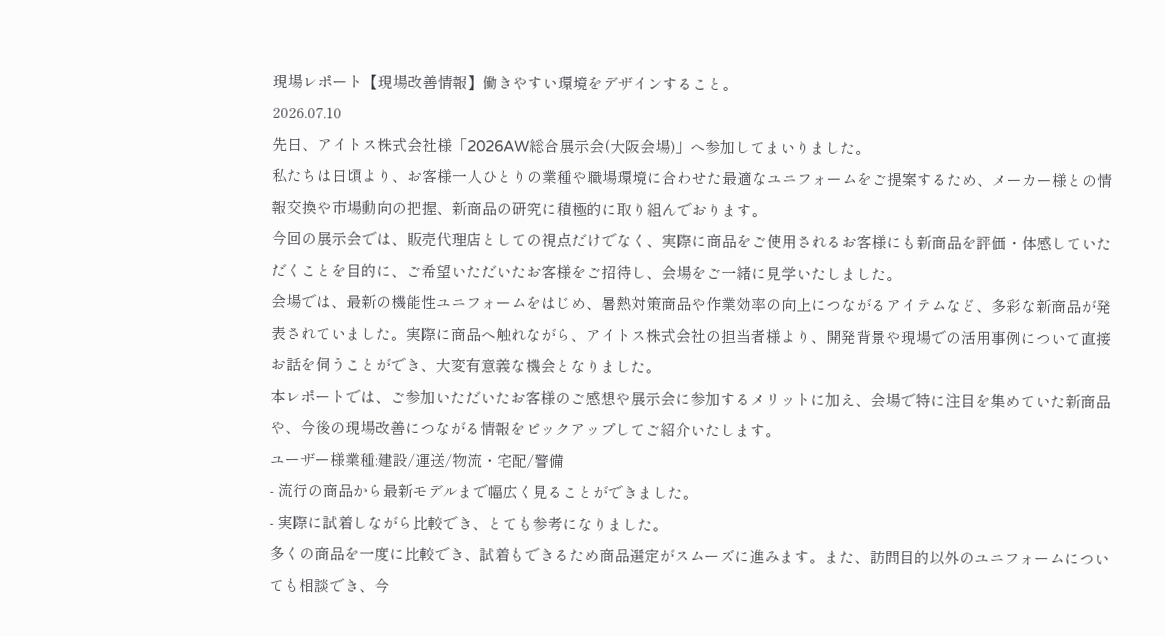現場レポート【現場改善情報】働きやすい環境をデザインすること。
2026.07.10
先日、アイトス株式会社様「2026AW総合展示会(大阪会場)」へ参加してまいりました。
私たちは日頃より、お客様一人ひとりの業種や職場環境に合わせた最適なユニフォームをご提案するため、メーカー様との情報交換や市場動向の把握、新商品の研究に積極的に取り組んでおります。
今回の展示会では、販売代理店としての視点だけでなく、実際に商品をご使用されるお客様にも新商品を評価・体感していただくことを目的に、ご希望いただいたお客様をご招待し、会場をご一緒に見学いたしました。
会場では、最新の機能性ユニフォームをはじめ、暑熱対策商品や作業効率の向上につながるアイテムなど、多彩な新商品が発表されていました。実際に商品へ触れながら、アイトス株式会社の担当者様より、開発背景や現場での活用事例について直接お話を伺うことができ、大変有意義な機会となりました。
本レポートでは、ご参加いただいたお客様のご感想や展示会に参加するメリットに加え、会場で特に注目を集めていた新商品や、今後の現場改善につながる情報をピックアップしてご紹介いたします。
ユーザー様業種:建設/運送/物流・宅配/警備
- 流行の商品から最新モデルまで幅広く見ることができました。
- 実際に試着しながら比較でき、とても参考になりました。
多くの商品を一度に比較でき、試着もできるため商品選定がスムーズに進みます。また、訪問目的以外のユニフォームについても相談でき、今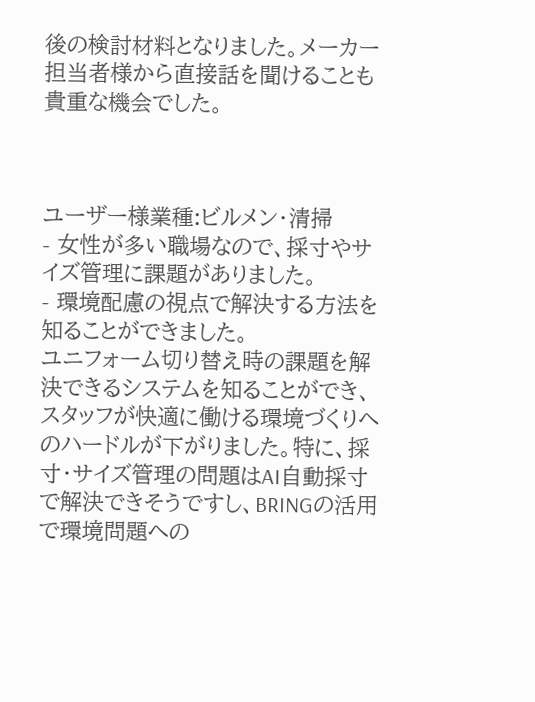後の検討材料となりました。メーカー担当者様から直接話を聞けることも貴重な機会でした。



ユーザー様業種:ビルメン・清掃
- 女性が多い職場なので、採寸やサイズ管理に課題がありました。
- 環境配慮の視点で解決する方法を知ることができました。
ユニフォーム切り替え時の課題を解決できるシステムを知ることができ、スタッフが快適に働ける環境づくりへのハードルが下がりました。特に、採寸・サイズ管理の問題はAI自動採寸で解決できそうですし、BRINGの活用で環境問題への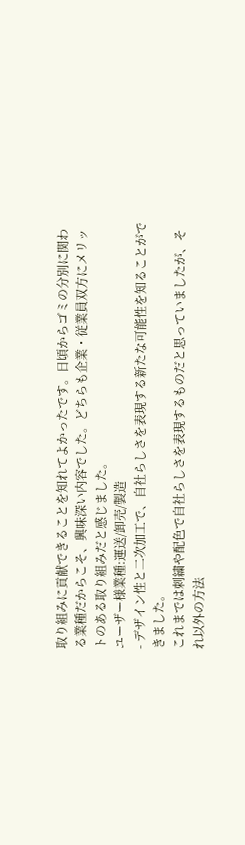取り組みに貢献できることを知れてよかったです。日頃からゴミの分別に関わる業種だからこそ、興味深い内容でした。どちらも企業・従業員双方にメリットのある取り組みだと感じました。
ユーザー様業種:運送/卸売/製造
- デザイン性と二次加工で、自社らしさを表現する新たな可能性を知ることができました。
これまでは刺繍や配色で自社らしさを表現するものだと思っていましたが、それ以外の方法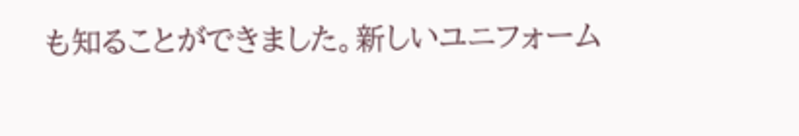も知ることができました。新しいユニフォーム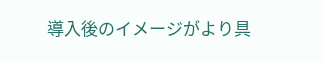導入後のイメージがより具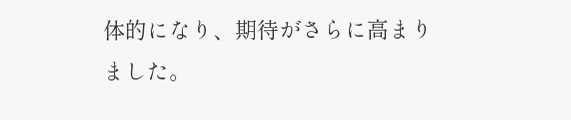体的になり、期待がさらに高まりました。